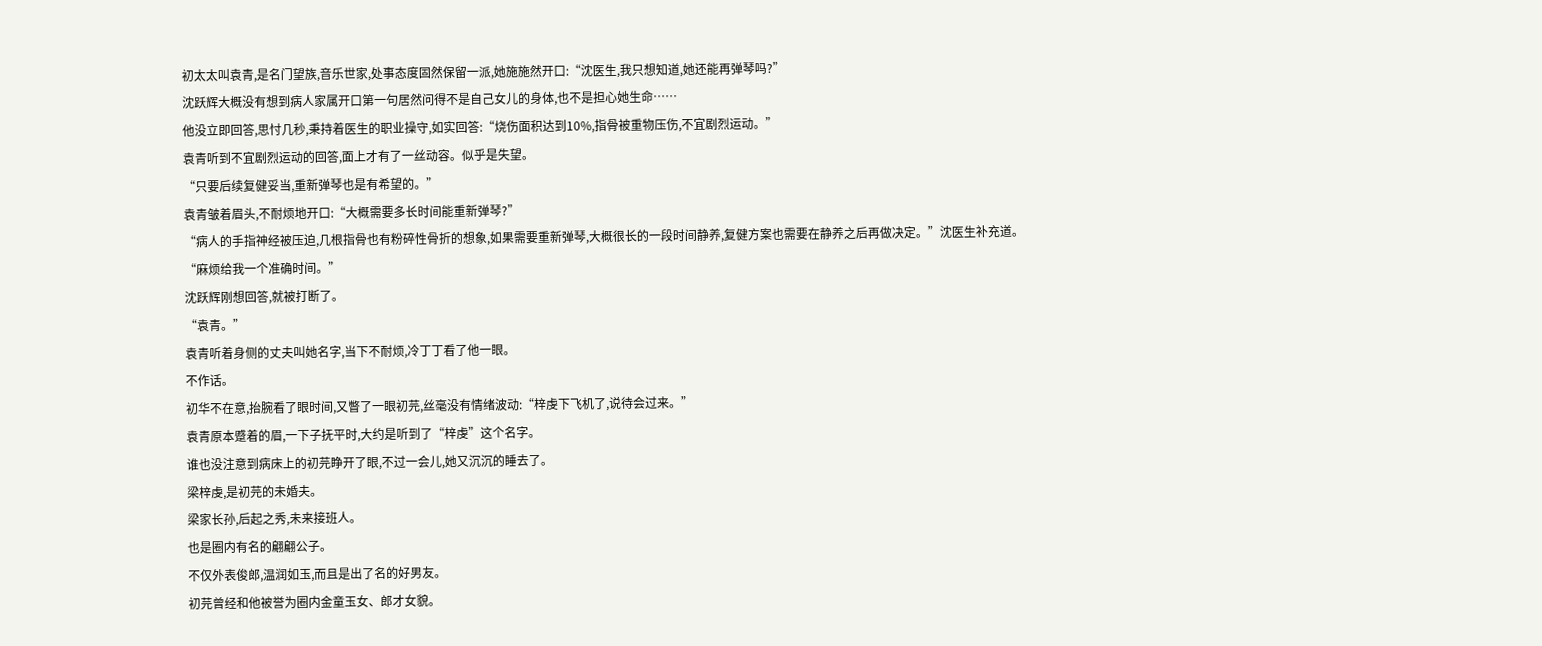初太太叫袁青,是名门望族,音乐世家,处事态度固然保留一派,她施施然开口:“沈医生,我只想知道,她还能再弹琴吗?”
沈跃辉大概没有想到病人家属开口第一句居然问得不是自己女儿的身体,也不是担心她生命……
他没立即回答,思忖几秒,秉持着医生的职业操守,如实回答:“烧伤面积达到10%,指骨被重物压伤,不宜剧烈运动。”
袁青听到不宜剧烈运动的回答,面上才有了一丝动容。似乎是失望。
“只要后续复健妥当,重新弹琴也是有希望的。”
袁青皱着眉头,不耐烦地开口:“大概需要多长时间能重新弹琴?”
“病人的手指神经被压迫,几根指骨也有粉碎性骨折的想象,如果需要重新弹琴,大概很长的一段时间静养,复健方案也需要在静养之后再做决定。”沈医生补充道。
“麻烦给我一个准确时间。”
沈跃辉刚想回答,就被打断了。
“袁青。”
袁青听着身侧的丈夫叫她名字,当下不耐烦,冷丁丁看了他一眼。
不作话。
初华不在意,抬腕看了眼时间,又瞥了一眼初芫,丝毫没有情绪波动:“梓虔下飞机了,说待会过来。”
袁青原本蹙着的眉,一下子抚平时,大约是听到了“梓虔”这个名字。
谁也没注意到病床上的初芫睁开了眼,不过一会儿,她又沉沉的睡去了。
梁梓虔,是初芫的未婚夫。
梁家长孙,后起之秀,未来接班人。
也是圈内有名的翩翩公子。
不仅外表俊郎,温润如玉,而且是出了名的好男友。
初芫曾经和他被誉为圈内金童玉女、郎才女貌。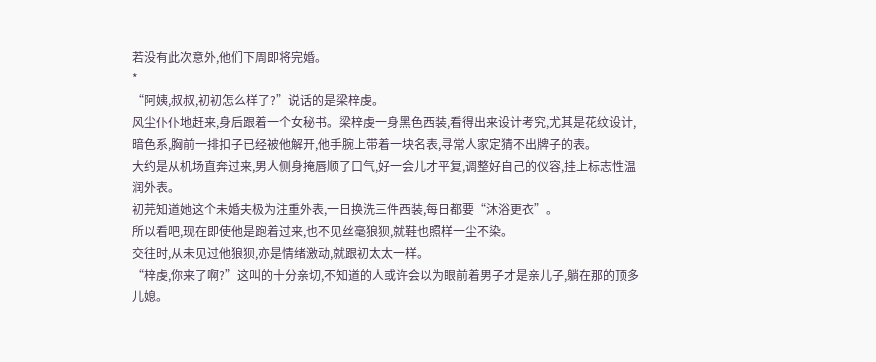若没有此次意外,他们下周即将完婚。
*
“阿姨,叔叔,初初怎么样了?”说话的是梁梓虔。
风尘仆仆地赶来,身后跟着一个女秘书。梁梓虔一身黑色西装,看得出来设计考究,尤其是花纹设计,暗色系,胸前一排扣子已经被他解开,他手腕上带着一块名表,寻常人家定猜不出牌子的表。
大约是从机场直奔过来,男人侧身掩唇顺了口气,好一会儿才平复,调整好自己的仪容,挂上标志性温润外表。
初芫知道她这个未婚夫极为注重外表,一日换洗三件西装,每日都要“沐浴更衣”。
所以看吧,现在即使他是跑着过来,也不见丝毫狼狈,就鞋也照样一尘不染。
交往时,从未见过他狼狈,亦是情绪激动,就跟初太太一样。
“梓虔,你来了啊?”这叫的十分亲切,不知道的人或许会以为眼前着男子才是亲儿子,躺在那的顶多儿媳。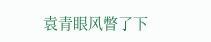袁青眼风瞥了下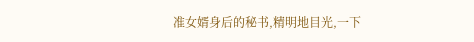准女婿身后的秘书,精明地目光,一下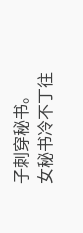子刺穿秘书。
女秘书冷不丁往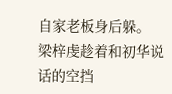自家老板身后躲。
梁梓虔趁着和初华说话的空挡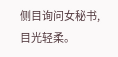侧目询问女秘书,目光轻柔。